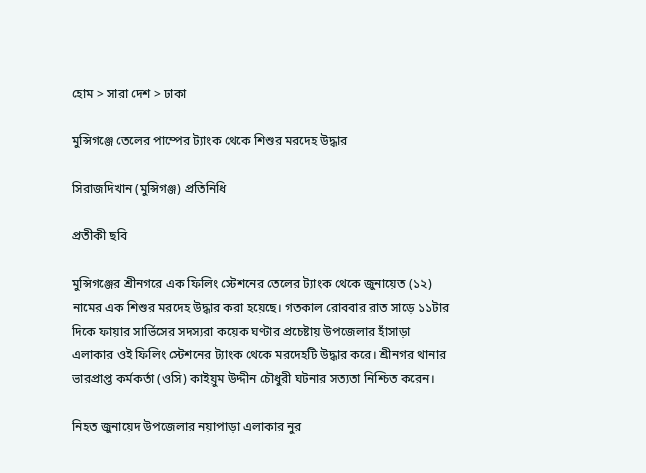হোম > সারা দেশ > ঢাকা

মুন্সিগঞ্জে তেলের পাম্পের ট্যাংক থেকে শিশুর মরদেহ উদ্ধার

সিরাজদিখান (মুন্সিগঞ্জ) প্রতিনিধি

প্রতীকী ছবি

মুন্সিগঞ্জের শ্রীনগরে এক ফিলিং স্টেশনের তেলের ট্যাংক থেকে জুনায়েত (১২) নামের এক শিশুর মরদেহ উদ্ধার করা হয়েছে। গতকাল রোববার রাত সাড়ে ১১টার দিকে ফায়ার সার্ভিসের সদস্যরা কয়েক ঘণ্টার প্রচেষ্টায় উপজেলার হাঁসাড়া এলাকার ওই ফিলিং স্টেশনের ট্যাংক থেকে মরদেহটি উদ্ধার করে। শ্রীনগর থানার ভারপ্রাপ্ত কর্মকর্তা (ওসি) কাইয়ুম উদ্দীন চৌধুরী ঘটনার সত্যতা নিশ্চিত করেন।

নিহত জুনায়েদ উপজেলার নয়াপাড়া এলাকার নুর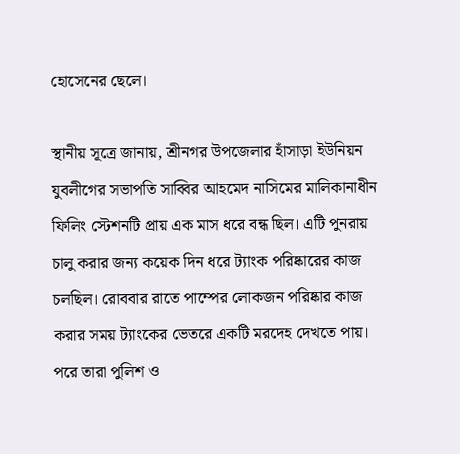হোসেনের ছেলে।

স্থানীয় সূত্রে জানায়, শ্রীনগর উপজেলার হাঁসাড়া ইউনিয়ন যুবলীগের সভাপতি সাব্বির আহমেদ নাসিমের মালিকানাধীন ফিলিং স্টেশনটি প্রায় এক মাস ধরে বন্ধ ছিল। এটি পুনরায় চালু করার জন্য কয়েক দিন ধরে ট্যাংক পরিষ্কারের কাজ চলছিল। রোববার রাতে পাম্পের লোকজন পরিষ্কার কাজ করার সময় ট্যাংকের ভেতরে একটি মরদেহ দেখতে পায়। পরে তারা পুলিশ ও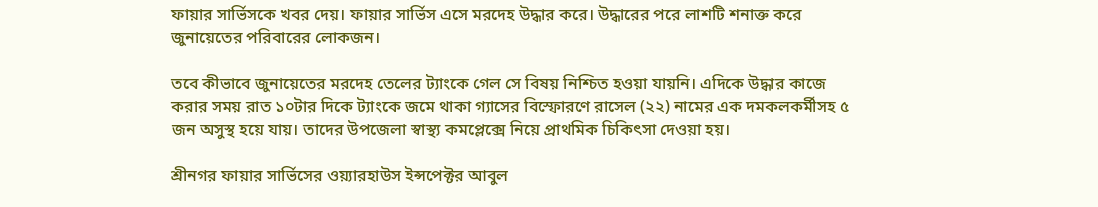ফায়ার সার্ভিসকে খবর দেয়। ফায়ার সার্ভিস এসে মরদেহ উদ্ধার করে। উদ্ধারের পরে লাশটি শনাক্ত করে জুনায়েতের পরিবারের লোকজন।

তবে কীভাবে জুনায়েতের মরদেহ তেলের ট্যাংকে গেল সে বিষয় নিশ্চিত হওয়া যায়নি। এদিকে উদ্ধার কাজে করার সময় রাত ১০টার দিকে ট্যাংকে জমে থাকা গ্যাসের বিস্ফোরণে রাসেল (২২) নামের এক দমকলকর্মীসহ ৫ জন অসুস্থ হয়ে যায়। তাদের উপজেলা স্বাস্থ্য কমপ্লেক্সে নিয়ে প্রাথমিক চিকিৎসা দেওয়া হয়।

শ্রীনগর ফায়ার সার্ভিসের ওয়্যারহাউস ইন্সপেক্টর আবুল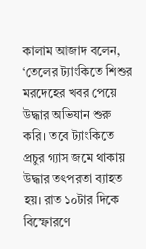কালাম আজাদ বলেন, ‘তেলের ট্যাংকিতে শিশুর মরদেহের খবর পেয়ে উদ্ধার অভিযান শুরু করি। তবে ট্যাংকিতে প্রচুর গ্যাস জমে থাকায় উদ্ধার তৎপরতা ব্যাহত হয়। রাত ১০টার দিকে বিস্ফোরণে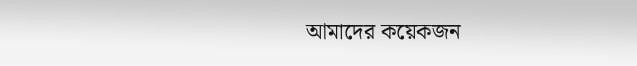আমাদের কয়েকজন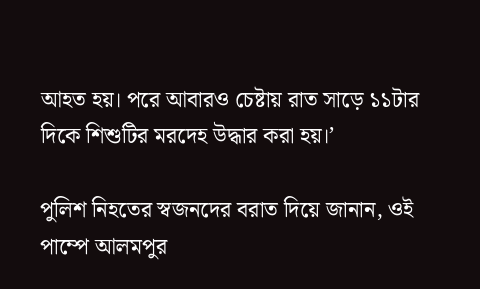আহত হয়। পরে আবারও চেষ্টায় রাত সাড়ে ১১টার দিকে শিশুটির মরদেহ উদ্ধার করা হয়।’

পুলিশ নিহতের স্বজনদের বরাত দিয়ে জানান, ওই পাম্পে আলমপুর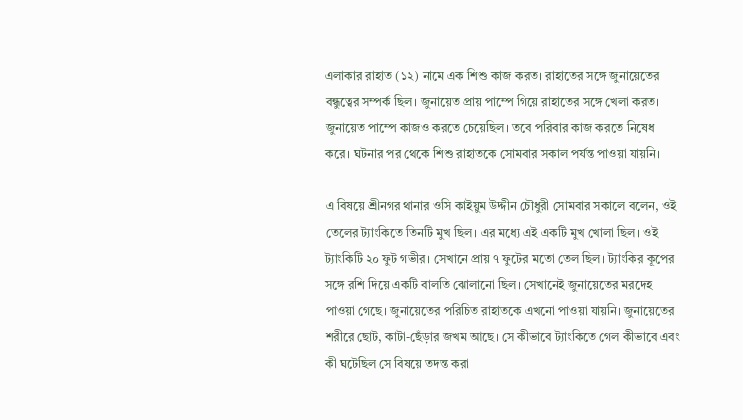এলাকার রাহাত (১২) নামে এক শিশু কাজ করত। রাহাতের সঙ্গে জুনায়েতের বন্ধুত্বের সম্পর্ক ছিল। জুনায়েত প্রায় পাম্পে গিয়ে রাহাতের সঙ্গে খেলা করত। জুনায়েত পাম্পে কাজও করতে চেয়েছিল। তবে পরিবার কাজ করতে নিষেধ করে। ঘটনার পর থেকে শিশু রাহাতকে সোমবার সকাল পর্যন্ত পাওয়া যায়নি।

এ বিষয়ে শ্রীনগর থানার ওসি কাইয়ুম উদ্দীন চৌধুরী সোমবার সকালে বলেন, ওই তেলের ট্যাংকিতে তিনটি মুখ ছিল। এর মধ্যে এই একটি মুখ খোলা ছিল। ওই ট্যাংকিটি ২০ ফুট গভীর। সেখানে প্রায় ৭ ফুটের মতো তেল ছিল। ট্যাংকির কূপের সঙ্গে রশি দিয়ে একটি বালতি ঝোলানো ছিল। সেখানেই জুনায়েতের মরদেহ পাওয়া গেছে। জুনায়েতের পরিচিত রাহাতকে এখনো পাওয়া যায়নি। জুনায়েতের শরীরে ছোট, কাটা-ছেঁড়ার জখম আছে। সে কীভাবে ট্যাংকিতে গেল কীভাবে এবং কী ঘটেছিল সে বিষয়ে তদন্ত করা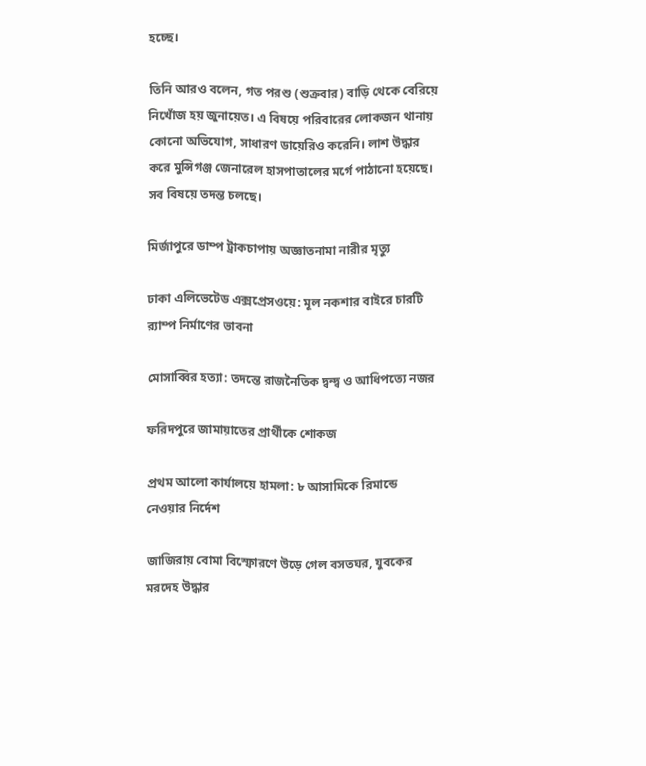হচ্ছে।

তিনি আরও বলেন, গত পরশু (শুক্রবার) বাড়ি থেকে বেরিয়ে নিখোঁজ হয় জুনায়েত। এ বিষয়ে পরিবারের লোকজন থানায় কোনো অভিযোগ, সাধারণ ডায়েরিও করেনি। লাশ উদ্ধার করে মুন্সিগঞ্জ জেনারেল হাসপাতালের মর্গে পাঠানো হয়েছে। সব বিষয়ে তদন্ত চলছে।

মির্জাপুরে ডাম্প ট্রাকচাপায় অজ্ঞাতনামা নারীর মৃত্যু

ঢাকা এলিভেটেড এক্সপ্রেসওয়ে: মূল নকশার বাইরে চারটি র‍্যাম্প নির্মাণের ভাবনা

মোসাব্বির হত্যা: তদন্তে রাজনৈতিক দ্বন্দ্ব ও আধিপত্যে নজর

ফরিদপুরে জামায়াতের প্রার্থীকে শোকজ

প্রথম আলো কার্যালয়ে হামলা: ৮ আসামিকে রিমান্ডে নেওয়ার নির্দেশ

জাজিরায় বোমা বিস্ফোরণে উড়ে গেল বসতঘর, যুবকের মরদেহ উদ্ধার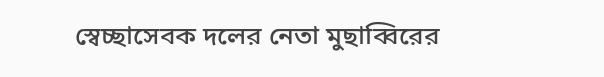স্বেচ্ছাসেবক দলের নেতা মুছাব্বিরের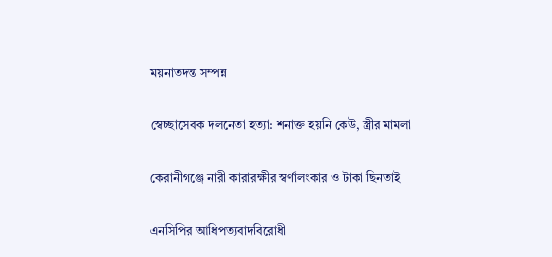ময়নাতদন্ত সম্পন্ন

স্বেচ্ছাসেবক দলনেতা হত্যা: শনাক্ত হয়নি কেউ, স্ত্রীর মামলা

কেরানীগঞ্জে নারী কারারক্ষীর স্বর্ণালংকার ও টাকা ছিনতাই

এনসিপির আধিপত্যবাদবিরোধী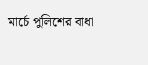মার্চে পুলিশের বাধা